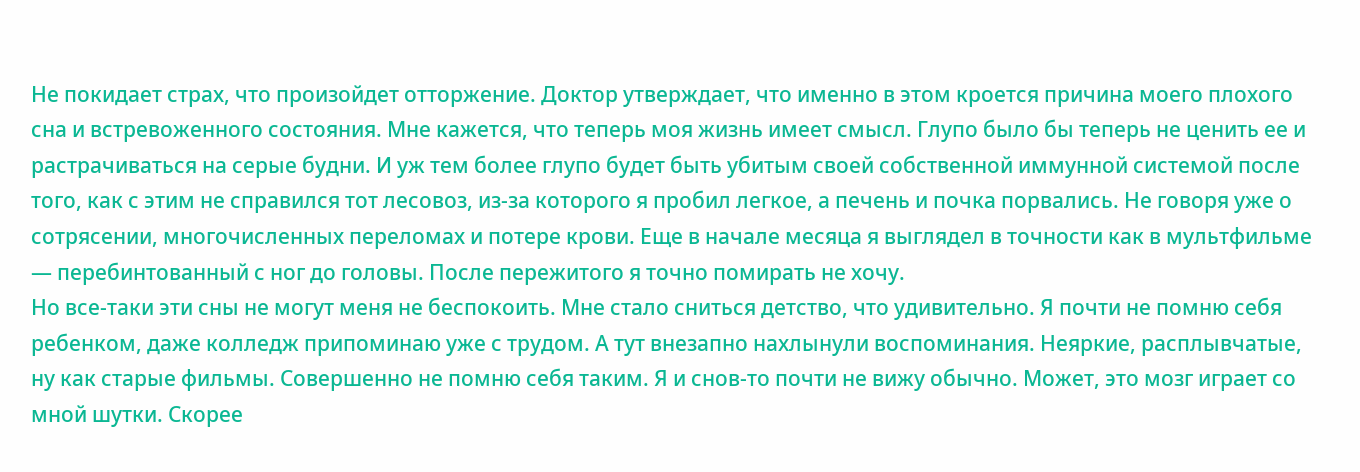Не покидает страх, что произойдет отторжение. Доктор утверждает, что именно в этом кроется причина моего плохого сна и встревоженного состояния. Мне кажется, что теперь моя жизнь имеет смысл. Глупо было бы теперь не ценить ее и растрачиваться на серые будни. И уж тем более глупо будет быть убитым своей собственной иммунной системой после того, как с этим не справился тот лесовоз, из-за которого я пробил легкое, а печень и почка порвались. Не говоря уже о сотрясении, многочисленных переломах и потере крови. Еще в начале месяца я выглядел в точности как в мультфильме — перебинтованный с ног до головы. После пережитого я точно помирать не хочу.
Но все-таки эти сны не могут меня не беспокоить. Мне стало сниться детство, что удивительно. Я почти не помню себя ребенком, даже колледж припоминаю уже с трудом. А тут внезапно нахлынули воспоминания. Неяркие, расплывчатые, ну как старые фильмы. Совершенно не помню себя таким. Я и снов-то почти не вижу обычно. Может, это мозг играет со мной шутки. Скорее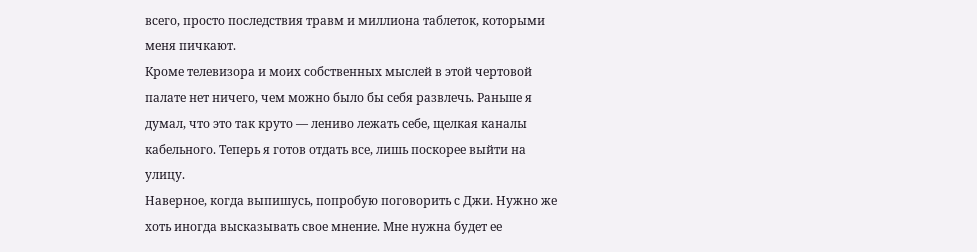всего, просто последствия травм и миллиона таблеток, которыми меня пичкают.
Кроме телевизора и моих собственных мыслей в этой чертовой палате нет ничего, чем можно было бы себя развлечь. Раньше я думал, что это так круто — лениво лежать себе, щелкая каналы кабельного. Теперь я готов отдать все, лишь поскорее выйти на улицу.
Наверное, когда выпишусь, попробую поговорить с Джи. Нужно же хоть иногда высказывать свое мнение. Мне нужна будет ее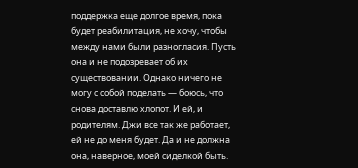поддержка еще долгое время, пока будет реабилитация, не хочу, чтобы между нами были разногласия. Пусть она и не подозревает об их существовании. Однако ничего не могу с собой поделать — боюсь, что снова доставлю хлопот. И ей, и родителям. Джи все так же работает, ей не до меня будет. Да и не должна она, наверное, моей сиделкой быть.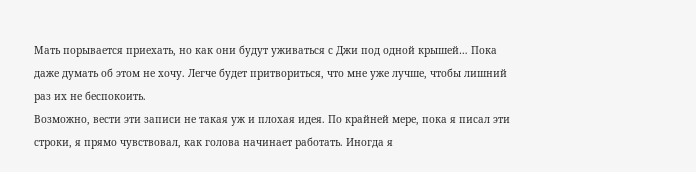Мать порывается приехать, но как они будут уживаться с Джи под одной крышей… Пока даже думать об этом не хочу. Легче будет притвориться, что мне уже лучше, чтобы лишний раз их не беспокоить.
Возможно, вести эти записи не такая уж и плохая идея. По крайней мере, пока я писал эти строки, я прямо чувствовал, как голова начинает работать. Иногда я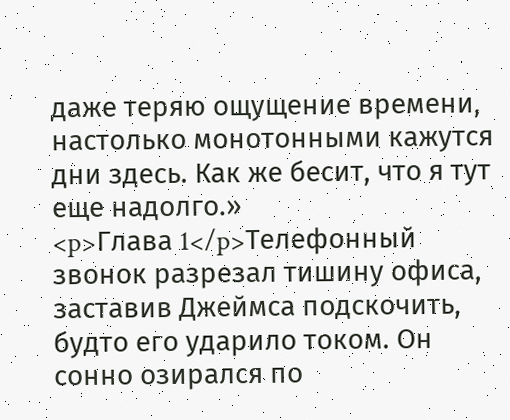даже теряю ощущение времени, настолько монотонными кажутся дни здесь. Как же бесит, что я тут еще надолго.»
<p>Глава 1</p>Телефонный звонок разрезал тишину офиса, заставив Джеймса подскочить, будто его ударило током. Он сонно озирался по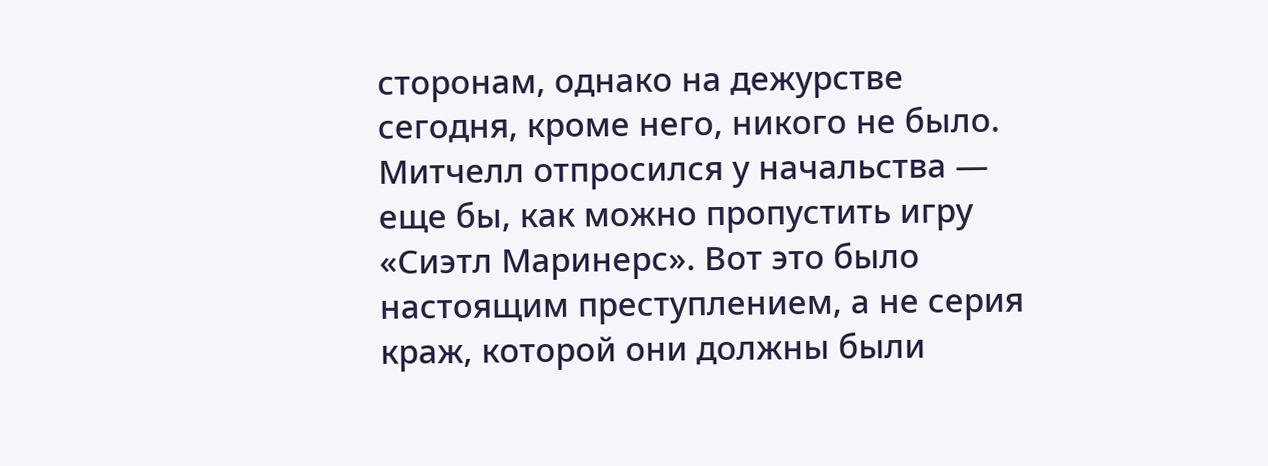сторонам, однако на дежурстве сегодня, кроме него, никого не было. Митчелл отпросился у начальства — еще бы, как можно пропустить игру «Сиэтл Маринерс». Вот это было настоящим преступлением, а не серия краж, которой они должны были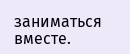заниматься вместе.